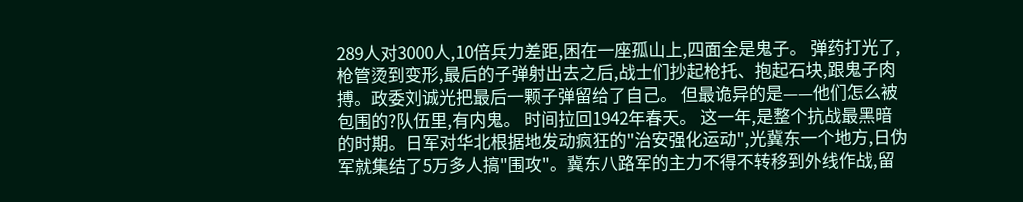289人对3000人,10倍兵力差距,困在一座孤山上,四面全是鬼子。 弹药打光了,枪管烫到变形,最后的子弹射出去之后,战士们抄起枪托、抱起石块,跟鬼子肉搏。政委刘诚光把最后一颗子弹留给了自己。 但最诡异的是——他们怎么被包围的?队伍里,有内鬼。 时间拉回1942年春天。 这一年,是整个抗战最黑暗的时期。日军对华北根据地发动疯狂的"治安强化运动",光冀东一个地方,日伪军就集结了5万多人搞"围攻"。冀东八路军的主力不得不转移到外线作战,留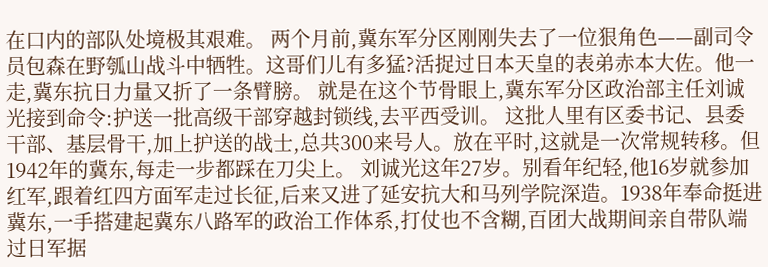在口内的部队处境极其艰难。 两个月前,冀东军分区刚刚失去了一位狠角色——副司令员包森在野瓠山战斗中牺牲。这哥们儿有多猛?活捉过日本天皇的表弟赤本大佐。他一走,冀东抗日力量又折了一条臂膀。 就是在这个节骨眼上,冀东军分区政治部主任刘诚光接到命令:护送一批高级干部穿越封锁线,去平西受训。 这批人里有区委书记、县委干部、基层骨干,加上护送的战士,总共300来号人。放在平时,这就是一次常规转移。但1942年的冀东,每走一步都踩在刀尖上。 刘诚光这年27岁。别看年纪轻,他16岁就参加红军,跟着红四方面军走过长征,后来又进了延安抗大和马列学院深造。1938年奉命挺进冀东,一手搭建起冀东八路军的政治工作体系,打仗也不含糊,百团大战期间亲自带队端过日军据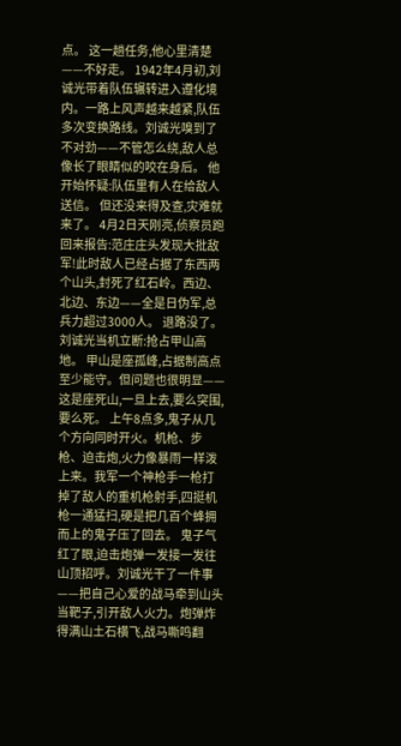点。 这一趟任务,他心里清楚——不好走。 1942年4月初,刘诚光带着队伍辗转进入遵化境内。一路上风声越来越紧,队伍多次变换路线。刘诚光嗅到了不对劲——不管怎么绕,敌人总像长了眼睛似的咬在身后。 他开始怀疑:队伍里有人在给敌人送信。 但还没来得及查,灾难就来了。 4月2日天刚亮,侦察员跑回来报告:范庄庄头发现大批敌军!此时敌人已经占据了东西两个山头,封死了红石岭。西边、北边、东边——全是日伪军,总兵力超过3000人。 退路没了。 刘诚光当机立断:抢占甲山高地。 甲山是座孤峰,占据制高点至少能守。但问题也很明显——这是座死山,一旦上去,要么突围,要么死。 上午8点多,鬼子从几个方向同时开火。机枪、步枪、迫击炮,火力像暴雨一样泼上来。我军一个神枪手一枪打掉了敌人的重机枪射手,四挺机枪一通猛扫,硬是把几百个蜂拥而上的鬼子压了回去。 鬼子气红了眼,迫击炮弹一发接一发往山顶招呼。刘诚光干了一件事——把自己心爱的战马牵到山头当靶子,引开敌人火力。炮弹炸得满山土石横飞,战马嘶鸣翻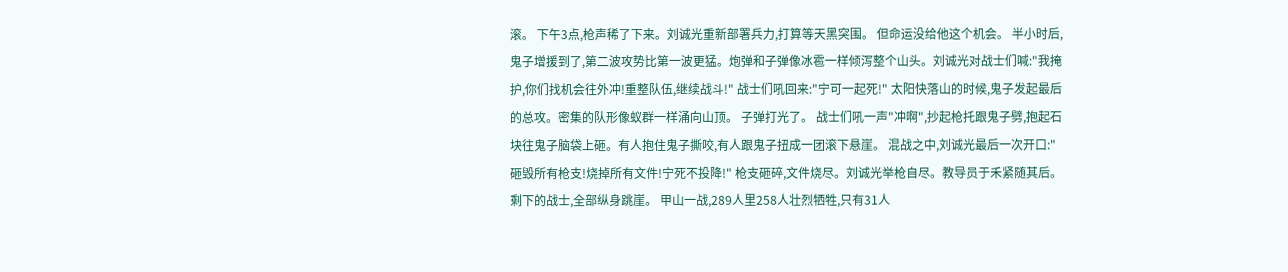滚。 下午3点,枪声稀了下来。刘诚光重新部署兵力,打算等天黑突围。 但命运没给他这个机会。 半小时后,鬼子增援到了,第二波攻势比第一波更猛。炮弹和子弹像冰雹一样倾泻整个山头。刘诚光对战士们喊:"我掩护,你们找机会往外冲!重整队伍,继续战斗!" 战士们吼回来:"宁可一起死!" 太阳快落山的时候,鬼子发起最后的总攻。密集的队形像蚁群一样涌向山顶。 子弹打光了。 战士们吼一声"冲啊",抄起枪托跟鬼子劈,抱起石块往鬼子脑袋上砸。有人抱住鬼子撕咬,有人跟鬼子扭成一团滚下悬崖。 混战之中,刘诚光最后一次开口:"砸毁所有枪支!烧掉所有文件!宁死不投降!" 枪支砸碎,文件烧尽。刘诚光举枪自尽。教导员于禾紧随其后。剩下的战士,全部纵身跳崖。 甲山一战,289人里258人壮烈牺牲,只有31人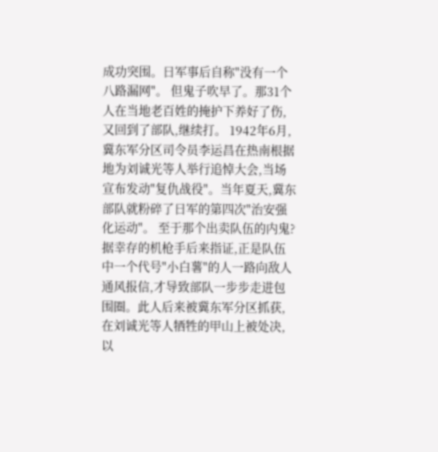成功突围。日军事后自称"没有一个八路漏网"。 但鬼子吹早了。那31个人在当地老百姓的掩护下养好了伤,又回到了部队,继续打。 1942年6月,冀东军分区司令员李运昌在热南根据地为刘诚光等人举行追悼大会,当场宣布发动"复仇战役"。当年夏天,冀东部队就粉碎了日军的第四次"治安强化运动"。 至于那个出卖队伍的内鬼?据幸存的机枪手后来指证,正是队伍中一个代号"小白薯"的人一路向敌人通风报信,才导致部队一步步走进包围圈。此人后来被冀东军分区抓获,在刘诚光等人牺牲的甲山上被处决,以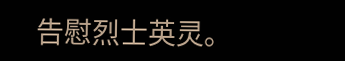告慰烈士英灵。